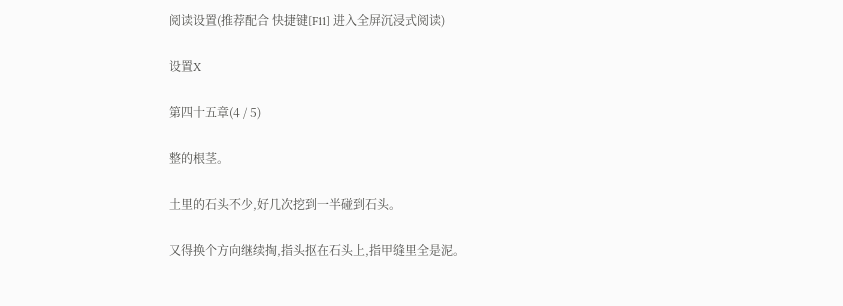阅读设置(推荐配合 快捷键[F11] 进入全屏沉浸式阅读)

设置X

第四十五章(4 / 5)

整的根茎。

土里的石头不少,好几次挖到一半碰到石头。

又得换个方向继续掏,指头抠在石头上,指甲缝里全是泥。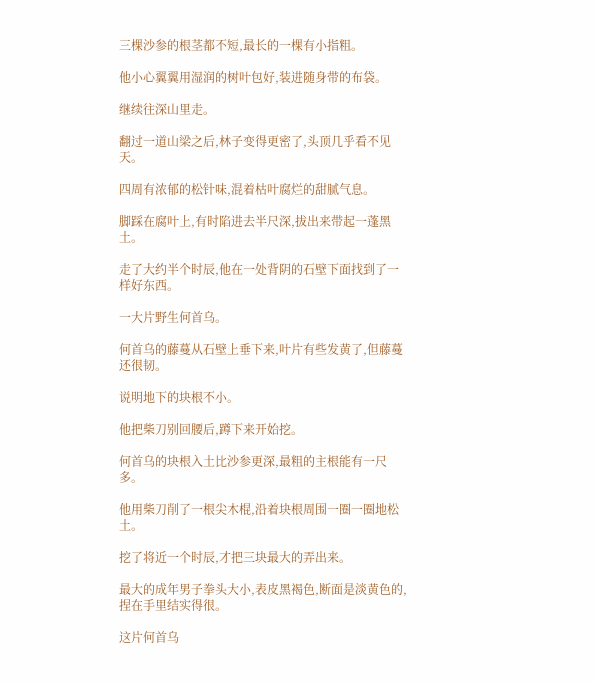三棵沙参的根茎都不短,最长的一棵有小指粗。

他小心翼翼用湿润的树叶包好,装进随身带的布袋。

继续往深山里走。

翻过一道山梁之后,林子变得更密了,头顶几乎看不见天。

四周有浓郁的松针味,混着枯叶腐烂的甜腻气息。

脚踩在腐叶上,有时陷进去半尺深,拔出来带起一蓬黑土。

走了大约半个时辰,他在一处背阴的石壁下面找到了一样好东西。

一大片野生何首乌。

何首乌的藤蔓从石壁上垂下来,叶片有些发黄了,但藤蔓还很韧。

说明地下的块根不小。

他把柴刀别回腰后,蹲下来开始挖。

何首乌的块根入土比沙参更深,最粗的主根能有一尺多。

他用柴刀削了一根尖木棍,沿着块根周围一圈一圈地松土。

挖了将近一个时辰,才把三块最大的弄出来。

最大的成年男子拳头大小,表皮黑褐色,断面是淡黄色的,捏在手里结实得很。

这片何首乌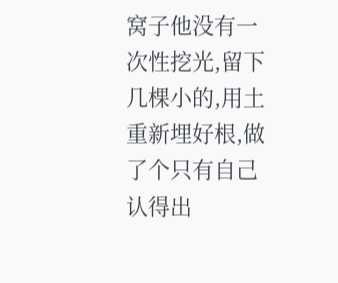窝子他没有一次性挖光,留下几棵小的,用土重新埋好根,做了个只有自己认得出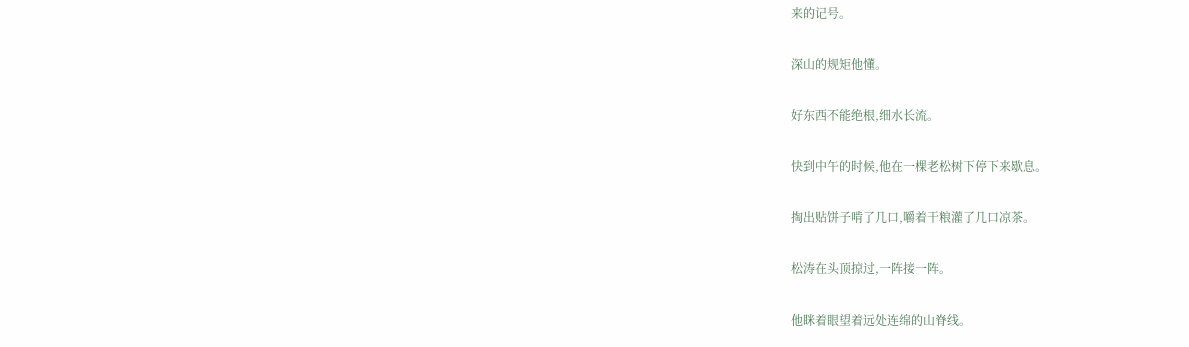来的记号。

深山的规矩他懂。

好东西不能绝根,细水长流。

快到中午的时候,他在一棵老松树下停下来歇息。

掏出贴饼子啃了几口,嚼着干粮灌了几口凉茶。

松涛在头顶掠过,一阵接一阵。

他眯着眼望着远处连绵的山脊线。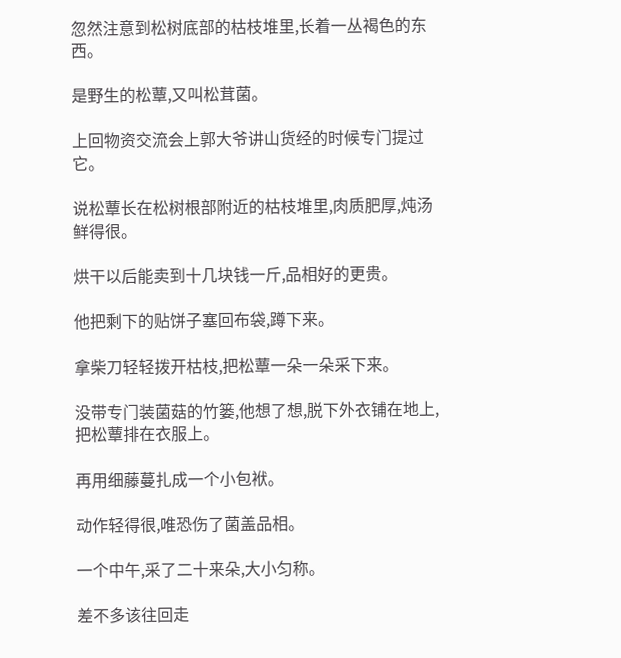忽然注意到松树底部的枯枝堆里,长着一丛褐色的东西。

是野生的松蕈,又叫松茸菌。

上回物资交流会上郭大爷讲山货经的时候专门提过它。

说松蕈长在松树根部附近的枯枝堆里,肉质肥厚,炖汤鲜得很。

烘干以后能卖到十几块钱一斤,品相好的更贵。

他把剩下的贴饼子塞回布袋,蹲下来。

拿柴刀轻轻拨开枯枝,把松蕈一朵一朵采下来。

没带专门装菌菇的竹篓,他想了想,脱下外衣铺在地上,把松蕈排在衣服上。

再用细藤蔓扎成一个小包袱。

动作轻得很,唯恐伤了菌盖品相。

一个中午,采了二十来朵,大小匀称。

差不多该往回走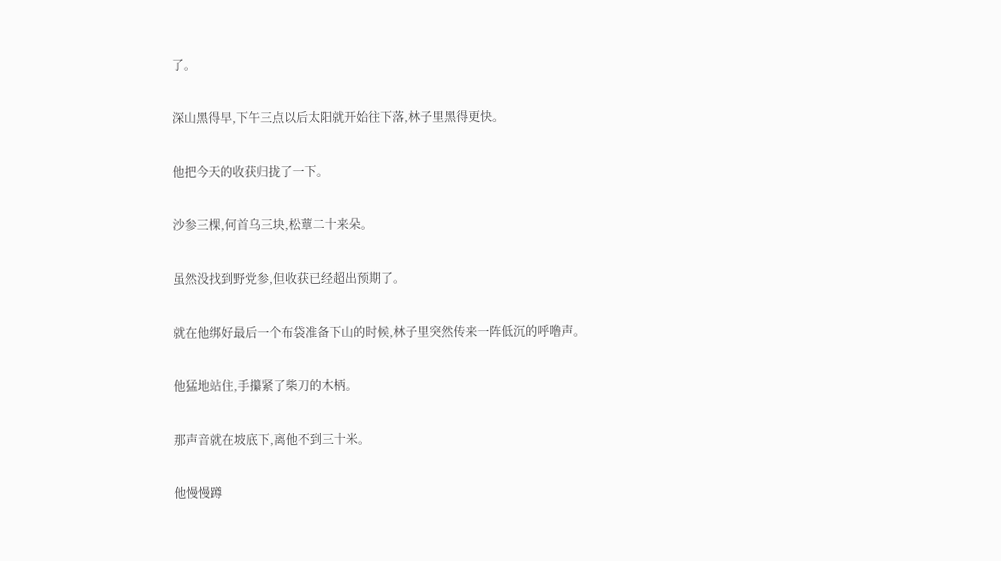了。

深山黑得早,下午三点以后太阳就开始往下落,林子里黑得更快。

他把今天的收获归拢了一下。

沙参三棵,何首乌三块,松蕈二十来朵。

虽然没找到野党参,但收获已经超出预期了。

就在他绑好最后一个布袋准备下山的时候,林子里突然传来一阵低沉的呼噜声。

他猛地站住,手攥紧了柴刀的木柄。

那声音就在坡底下,离他不到三十米。

他慢慢蹲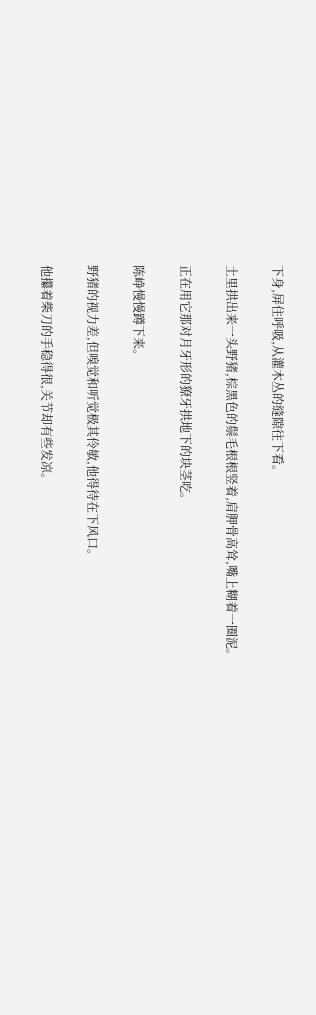下身,屏住呼吸,从灌木丛的缝隙往下看。

土里拱出来一头野猪,棕黑色的鬃毛根根竖着,肩胛骨高耸,嘴上糊着一圈泥。

正在用它那对月牙形的獠牙拱地下的块茎吃。

陈峥慢慢蹲下来。

野猪的视力差,但嗅觉和听觉极其伶敏,他得待在下风口。

他攥着柴刀的手稳得很,关节却有些发凉。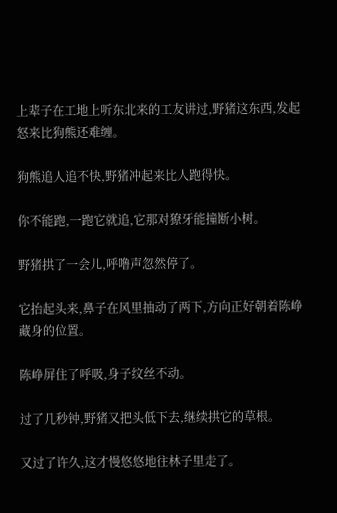上辈子在工地上听东北来的工友讲过,野猪这东西,发起怒来比狗熊还难缠。

狗熊追人追不快,野猪冲起来比人跑得快。

你不能跑,一跑它就追,它那对獠牙能撞断小树。

野猪拱了一会儿,呼噜声忽然停了。

它抬起头来,鼻子在风里抽动了两下,方向正好朝着陈峥藏身的位置。

陈峥屏住了呼吸,身子纹丝不动。

过了几秒钟,野猪又把头低下去,继续拱它的草根。

又过了许久,这才慢悠悠地往林子里走了。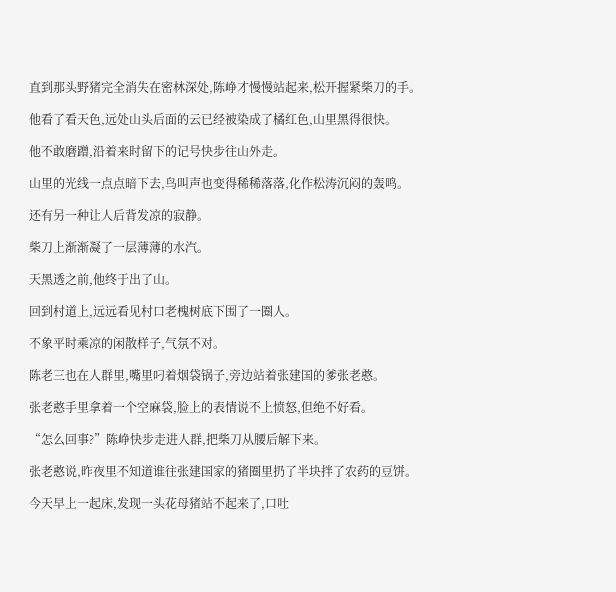直到那头野猪完全消失在密林深处,陈峥才慢慢站起来,松开握紧柴刀的手。

他看了看天色,远处山头后面的云已经被染成了橘红色,山里黑得很快。

他不敢磨蹭,沿着来时留下的记号快步往山外走。

山里的光线一点点暗下去,鸟叫声也变得稀稀落落,化作松涛沉闷的轰鸣。

还有另一种让人后背发凉的寂静。

柴刀上渐渐凝了一层薄薄的水汽。

天黑透之前,他终于出了山。

回到村道上,远远看见村口老槐树底下围了一圈人。

不象平时乘凉的闲散样子,气氛不对。

陈老三也在人群里,嘴里叼着烟袋锅子,旁边站着张建国的爹张老憨。

张老憨手里拿着一个空麻袋,脸上的表情说不上愤怒,但绝不好看。

“怎么回事?”陈峥快步走进人群,把柴刀从腰后解下来。

张老憨说,昨夜里不知道谁往张建国家的猪圈里扔了半块拌了农药的豆饼。

今天早上一起床,发现一头花母猪站不起来了,口吐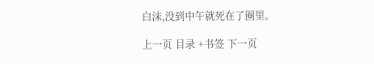白沫,没到中午就死在了圈里。

上一页 目录 +书签 下一页